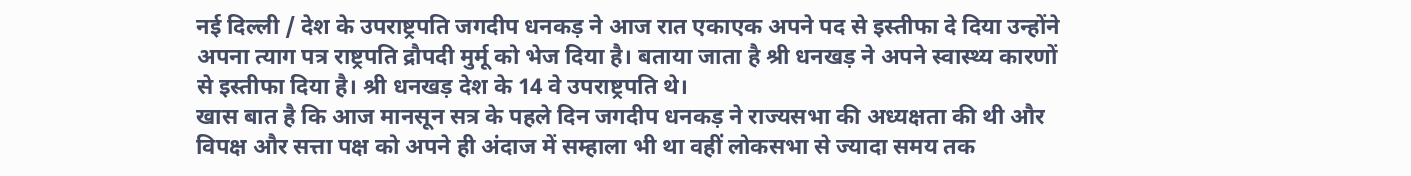नई दिल्ली / देश के उपराष्ट्रपति जगदीप धनकड़ ने आज रात एकाएक अपने पद से इस्तीफा दे दिया उन्होंने अपना त्याग पत्र राष्ट्रपति द्रौपदी मुर्मू को भेज दिया है। बताया जाता है श्री धनखड़ ने अपने स्वास्थ्य कारणों से इस्तीफा दिया है। श्री धनखड़ देश के 14 वे उपराष्ट्रपति थे।
खास बात है कि आज मानसून सत्र के पहले दिन जगदीप धनकड़ ने राज्यसभा की अध्यक्षता की थी और विपक्ष और सत्ता पक्ष को अपने ही अंदाज में सम्हाला भी था वहीं लोकसभा से ज्यादा समय तक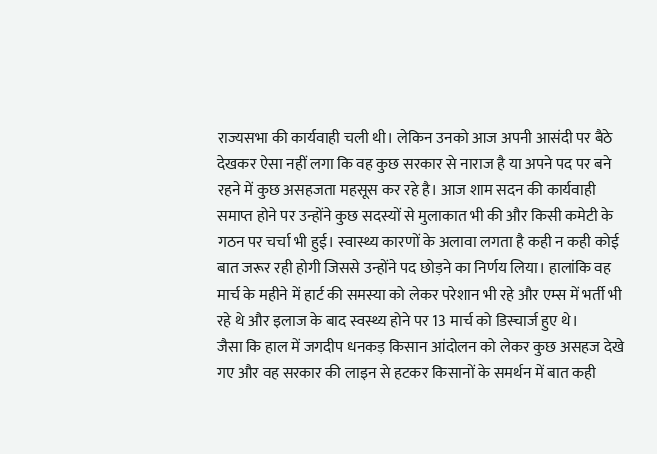राज्यसभा की कार्यवाही चली थी। लेकिन उनको आज अपनी आसंदी पर बैठे देखकर ऐसा नहीं लगा कि वह कुछ सरकार से नाराज है या अपने पद पर बने रहने में कुछ असहजता महसूस कर रहे है। आज शाम सदन की कार्यवाही समाप्त होने पर उन्होंने कुछ सदस्यों से मुलाकात भी की और किसी कमेटी के गठन पर चर्चा भी हुई। स्वास्थ्य कारणों के अलावा लगता है कही न कही कोई बात जरूर रही होगी जिससे उन्होंने पद छोड़ने का निर्णय लिया। हालांकि वह मार्च के महीने में हार्ट की समस्या को लेकर परेशान भी रहे और एम्स में भर्ती भी रहे थे और इलाज के बाद स्वस्थ्य होने पर 13 मार्च को डिस्चार्ज हुए थे।
जैसा कि हाल में जगदीप धनकड़ किसान आंदोलन को लेकर कुछ असहज देखे गए और वह सरकार की लाइन से हटकर किसानों के समर्थन में बात कही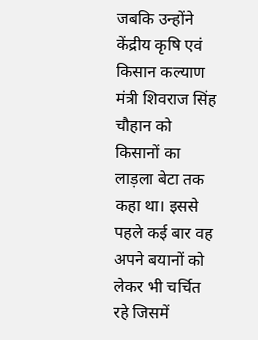जबकि उन्होंने केंद्रीय कृषि एवं किसान कल्याण मंत्री शिवराज सिंह चौहान को किसानों का लाड़ला बेटा तक कहा था। इससे पहले कई बार वह अपने बयानों को लेकर भी चर्चित रहे जिसमें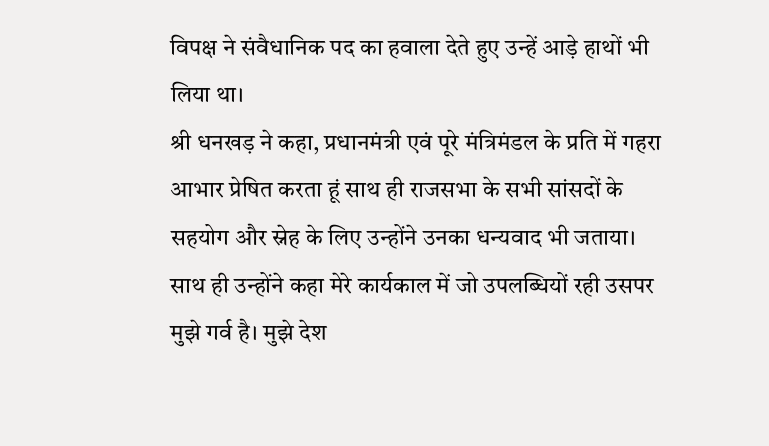विपक्ष ने संवैधानिक पद का हवाला देते हुए उन्हें आड़े हाथों भी लिया था।
श्री धनखड़ ने कहा, प्रधानमंत्री एवं पूरे मंत्रिमंडल के प्रति में गहरा आभार प्रेषित करता हूं साथ ही राजसभा के सभी सांसदों के सहयोग और स्नेह के लिए उन्होंने उनका धन्यवाद भी जताया। साथ ही उन्होंने कहा मेरे कार्यकाल में जो उपलब्धियों रही उसपर मुझे गर्व है। मुझे देश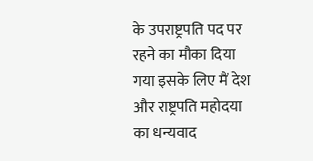के उपराष्ट्रपति पद पर रहने का मौका दिया गया इसके लिए मैं देश और राष्ट्रपति महोदया का धन्यवाद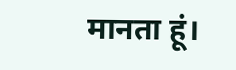मानता हूं।